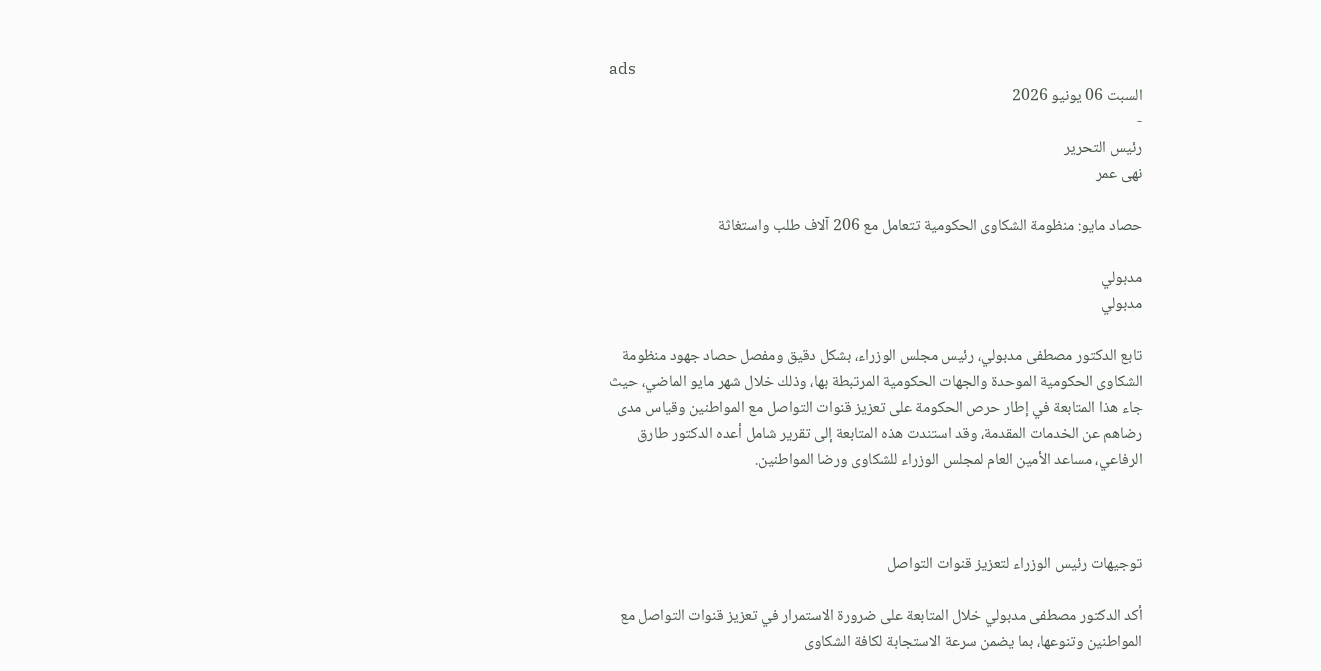ads
السبت 06 يونيو 2026
-
رئيس التحرير
نهى عمر

حصاد مايو: منظومة الشكاوى الحكومية تتعامل مع 206 آلاف طلب واستغاثة

مدبولي
مدبولي

تابع الدكتور مصطفى مدبولي، رئيس مجلس الوزراء، بشكل دقيق ومفصل حصاد جهود منظومة الشكاوى الحكومية الموحدة والجهات الحكومية المرتبطة بها، وذلك خلال شهر مايو الماضي، حيث جاء هذا المتابعة في إطار حرص الحكومة على تعزيز قنوات التواصل مع المواطنين وقياس مدى رضاهم عن الخدمات المقدمة، وقد استندت هذه المتابعة إلى تقرير شامل أعده الدكتور طارق الرفاعي، مساعد الأمين العام لمجلس الوزراء للشكاوى ورضا المواطنين.



توجيهات رئيس الوزراء لتعزيز قنوات التواصل

أكد الدكتور مصطفى مدبولي خلال المتابعة على ضرورة الاستمرار في تعزيز قنوات التواصل مع المواطنين وتنوعها، بما يضمن سرعة الاستجابة لكافة الشكاوى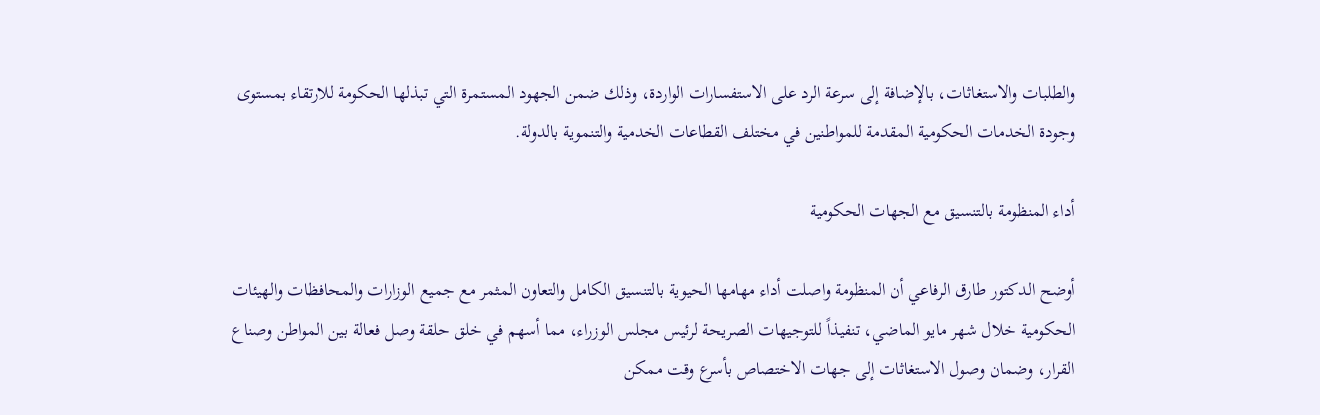والطلبات والاستغاثات، بالإضافة إلى سرعة الرد على الاستفسارات الواردة، وذلك ضمن الجهود المستمرة التي تبذلها الحكومة للارتقاء بمستوى وجودة الخدمات الحكومية المقدمة للمواطنين في مختلف القطاعات الخدمية والتنموية بالدولة.

أداء المنظومة بالتنسيق مع الجهات الحكومية

أوضح الدكتور طارق الرفاعي أن المنظومة واصلت أداء مهامها الحيوية بالتنسيق الكامل والتعاون المثمر مع جميع الوزارات والمحافظات والهيئات الحكومية خلال شهر مايو الماضي، تنفيذاً للتوجيهات الصريحة لرئيس مجلس الوزراء، مما أسهم في خلق حلقة وصل فعالة بين المواطن وصناع القرار، وضمان وصول الاستغاثات إلى جهات الاختصاص بأسرع وقت ممكن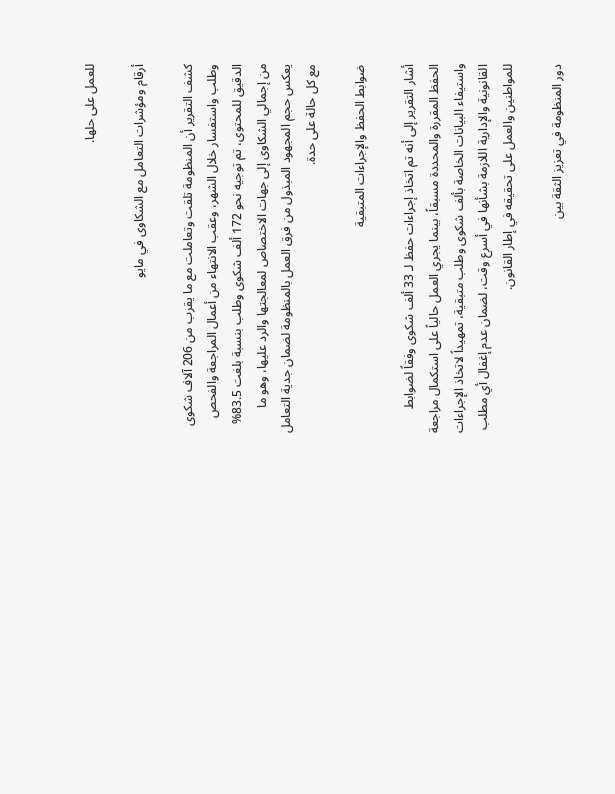للعمل على حلها.

أرقام ومؤشرات التعامل مع الشكاوى في مايو

كشف التقرير أن المنظومة تلقت وتعاملت مع ما يقرب من 206 آلاف شكوى وطلب واستفسار خلال الشهر، وعقب الانتهاء من أعمال المراجعة والفحص الدقيق للمحتوى، تم توجيه نحو 172 ألف شكوى وطلب بنسبة بلغت 83.5% من إجمالي الشكاوى إلى جهات الاختصاص لمعالجتها والرد عليها، وهو ما يعكس حجم المجهود المبذول من فرق العمل بالمنظومة لضمان جدية التعامل مع كل حالة على حدة.

ضوابط الحفظ والإجراءات المتبقية

أشار التقرير إلى أنه تم اتخاذ إجراءات حفظ لـ 33 ألف شكوى وفقاً لضوابط الحفظ المقررة والمحددة مسبقاً، بينما يجري العمل حالياً على استكمال مراجعة واستيفاء البيانات الخاصة بألف شكوى وطلب متبقية، تمهيداً لاتخاذ الإجراءات القانونية والإدارية اللازمة بشأنها في أسرع وقت، لضمان عدم إغفال أي مطلب للمواطنين والعمل على تحقيقه في إطار القانون.

دور المنظومة في تعزيز الثقة بين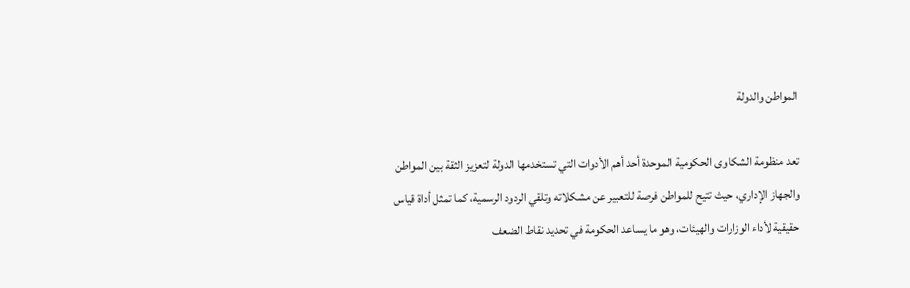المواطن والدولة

تعد منظومة الشكاوى الحكومية الموحدة أحد أهم الأدوات التي تستخدمها الدولة لتعزيز الثقة بين المواطن والجهاز الإداري، حيث تتيح للمواطن فرصة للتعبير عن مشكلاته وتلقي الردود الرسمية، كما تمثل أداة قياس حقيقية لأداء الوزارات والهيئات، وهو ما يساعد الحكومة في تحديد نقاط الضعف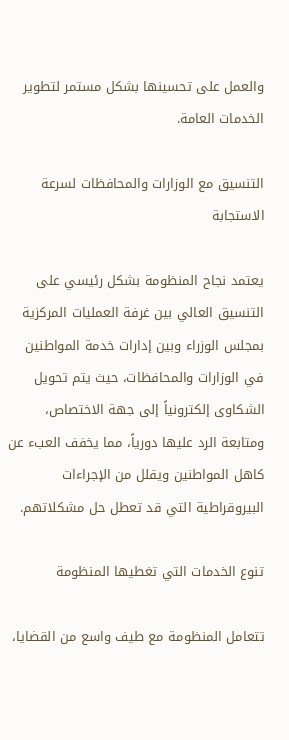والعمل على تحسينها بشكل مستمر لتطوير الخدمات العامة.

التنسيق مع الوزارات والمحافظات لسرعة الاستجابة

يعتمد نجاح المنظومة بشكل رئيسي على التنسيق العالي بين غرفة العمليات المركزية بمجلس الوزراء وبين إدارات خدمة المواطنين في الوزارات والمحافظات، حيث يتم تحويل الشكاوى إلكترونياً إلى جهة الاختصاص، ومتابعة الرد عليها دورياً، مما يخفف العبء عن كاهل المواطنين ويقلل من الإجراءات البيروقراطية التي قد تعطل حل مشكلاتهم.

تنوع الخدمات التي تغطيها المنظومة

تتعامل المنظومة مع طيف واسع من القضايا،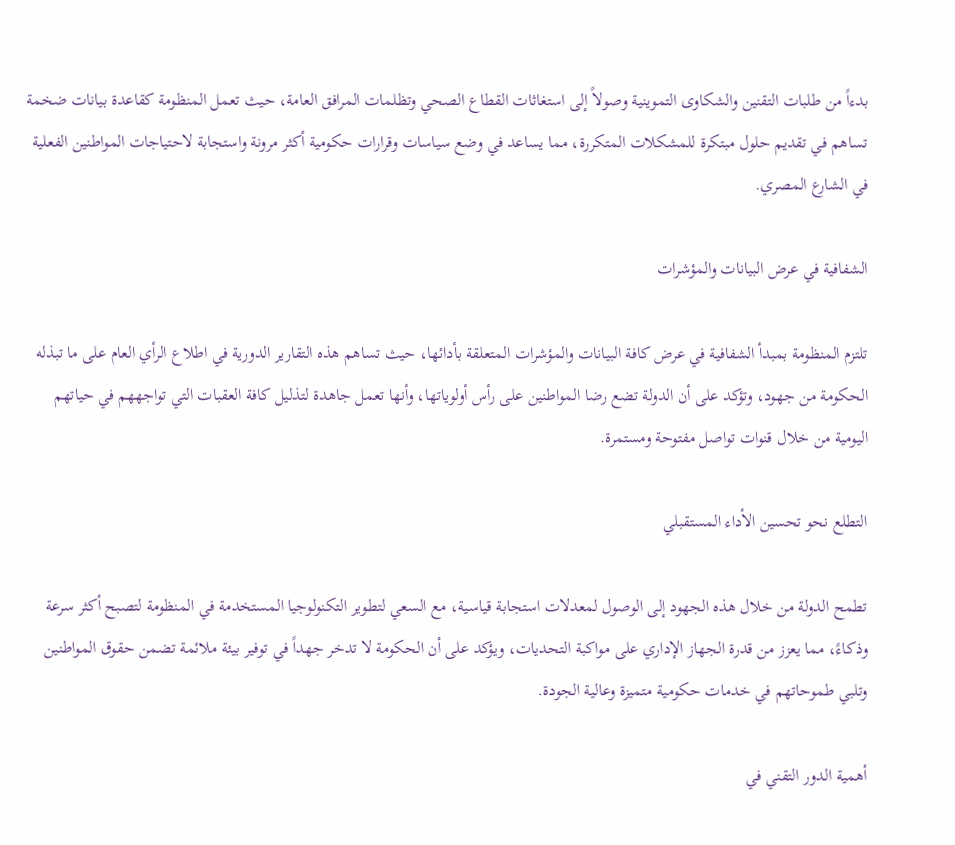بدءاً من طلبات التقنين والشكاوى التموينية وصولاً إلى استغاثات القطاع الصحي وتظلمات المرافق العامة، حيث تعمل المنظومة كقاعدة بيانات ضخمة تساهم في تقديم حلول مبتكرة للمشكلات المتكررة، مما يساعد في وضع سياسات وقرارات حكومية أكثر مرونة واستجابة لاحتياجات المواطنين الفعلية في الشارع المصري.

الشفافية في عرض البيانات والمؤشرات

تلتزم المنظومة بمبدأ الشفافية في عرض كافة البيانات والمؤشرات المتعلقة بأدائها، حيث تساهم هذه التقارير الدورية في اطلاع الرأي العام على ما تبذله الحكومة من جهود، وتؤكد على أن الدولة تضع رضا المواطنين على رأس أولوياتها، وأنها تعمل جاهدة لتذليل كافة العقبات التي تواجههم في حياتهم اليومية من خلال قنوات تواصل مفتوحة ومستمرة.

التطلع نحو تحسين الأداء المستقبلي

تطمح الدولة من خلال هذه الجهود إلى الوصول لمعدلات استجابة قياسية، مع السعي لتطوير التكنولوجيا المستخدمة في المنظومة لتصبح أكثر سرعة وذكاءً، مما يعزز من قدرة الجهاز الإداري على مواكبة التحديات، ويؤكد على أن الحكومة لا تدخر جهداً في توفير بيئة ملائمة تضمن حقوق المواطنين وتلبي طموحاتهم في خدمات حكومية متميزة وعالية الجودة.

أهمية الدور التقني في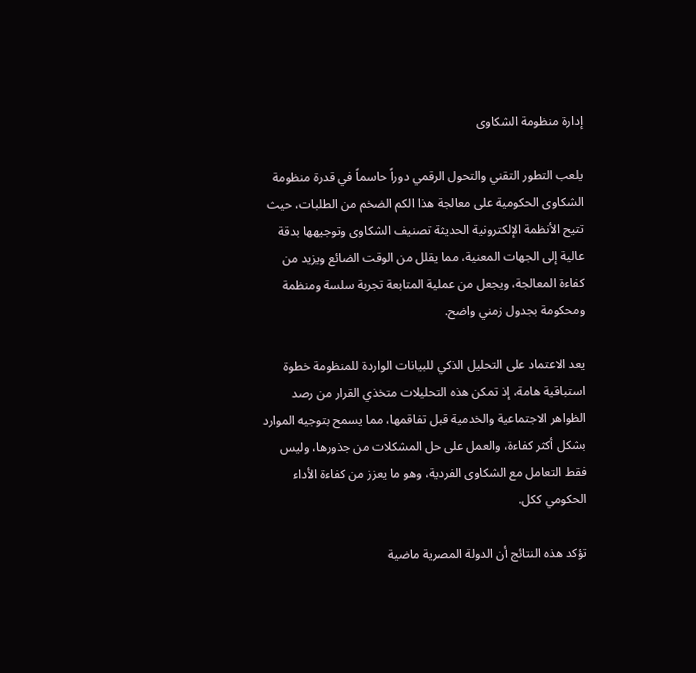إدارة منظومة الشكاوى

يلعب التطور التقني والتحول الرقمي دوراً حاسماً في قدرة منظومة الشكاوى الحكومية على معالجة هذا الكم الضخم من الطلبات، حيث تتيح الأنظمة الإلكترونية الحديثة تصنيف الشكاوى وتوجيهها بدقة عالية إلى الجهات المعنية، مما يقلل من الوقت الضائع ويزيد من كفاءة المعالجة، ويجعل من عملية المتابعة تجربة سلسة ومنظمة ومحكومة بجدول زمني واضح.

يعد الاعتماد على التحليل الذكي للبيانات الواردة للمنظومة خطوة استباقية هامة، إذ تمكن هذه التحليلات متخذي القرار من رصد الظواهر الاجتماعية والخدمية قبل تفاقمها، مما يسمح بتوجيه الموارد بشكل أكثر كفاءة، والعمل على حل المشكلات من جذورها، وليس فقط التعامل مع الشكاوى الفردية، وهو ما يعزز من كفاءة الأداء الحكومي ككل.

تؤكد هذه النتائج أن الدولة المصرية ماضية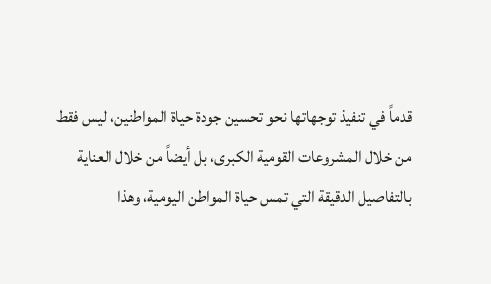قدماً في تنفيذ توجهاتها نحو تحسين جودة حياة المواطنين، ليس فقط من خلال المشروعات القومية الكبرى، بل أيضاً من خلال العناية بالتفاصيل الدقيقة التي تمس حياة المواطن اليومية، وهذا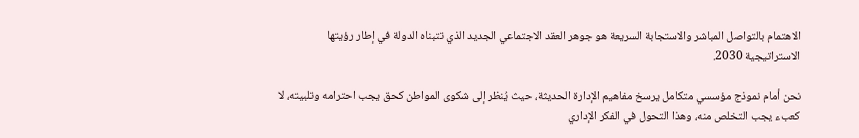الاهتمام بالتواصل المباشر والاستجابة السريعة هو جوهر العقد الاجتماعي الجديد الذي تتبناه الدولة في إطار رؤيتها الاستراتيجية 2030.

نحن أمام نموذج مؤسسي متكامل يرسخ مفاهيم الإدارة الحديثة، حيث يُنظر إلى شكوى المواطن كحق يجب احترامه وتلبيته، لا كعبء يجب التخلص منه، وهذا التحول في الفكر الإداري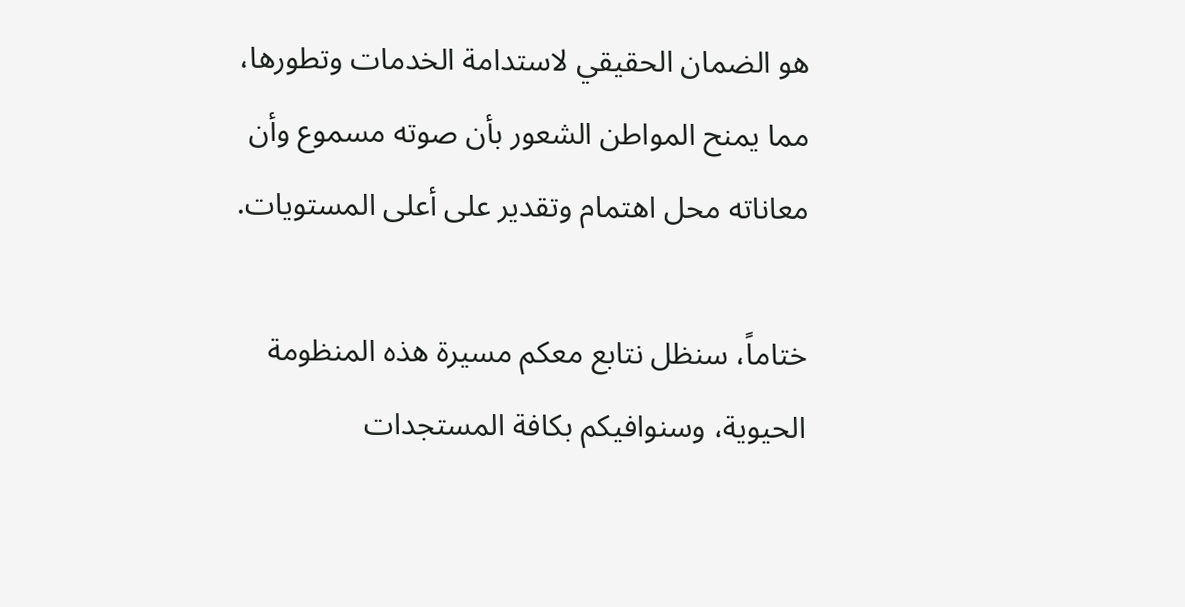هو الضمان الحقيقي لاستدامة الخدمات وتطورها، مما يمنح المواطن الشعور بأن صوته مسموع وأن معاناته محل اهتمام وتقدير على أعلى المستويات.

ختاماً، سنظل نتابع معكم مسيرة هذه المنظومة الحيوية، وسنوافيكم بكافة المستجدات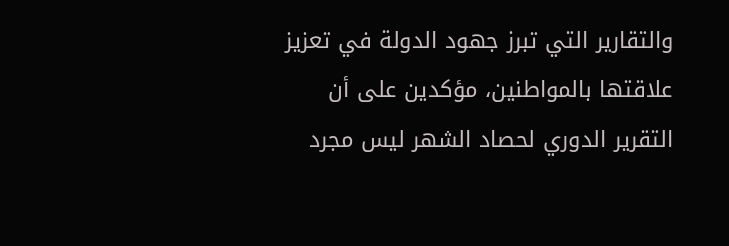والتقارير التي تبرز جهود الدولة في تعزيز علاقتها بالمواطنين، مؤكدين على أن التقرير الدوري لحصاد الشهر ليس مجرد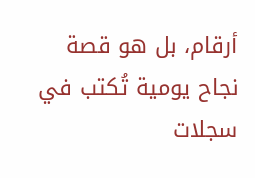أرقام، بل هو قصة نجاح يومية تُكتب في سجلات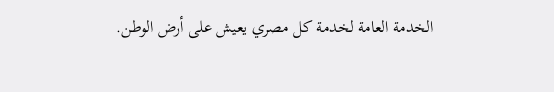الخدمة العامة لخدمة كل مصري يعيش على أرض الوطن.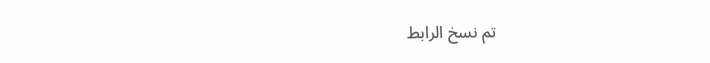تم نسخ الرابط